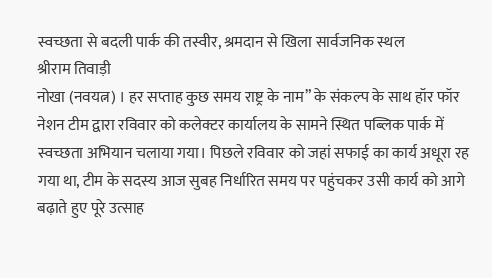स्वच्छता से बदली पार्क की तस्वीर, श्रमदान से खिला सार्वजनिक स्थल
श्रीराम तिवाड़ी
नोखा (नवयत्न) । हर सप्ताह कुछ समय राष्ट्र के नाम” के संकल्प के साथ हॉर फॉर नेशन टीम द्वारा रविवार को कलेक्टर कार्यालय के सामने स्थित पब्लिक पार्क में स्वच्छता अभियान चलाया गया। पिछले रविवार को जहां सफाई का कार्य अधूरा रह गया था, टीम के सदस्य आज सुबह निर्धारित समय पर पहुंचकर उसी कार्य को आगे बढ़ाते हुए पूरे उत्साह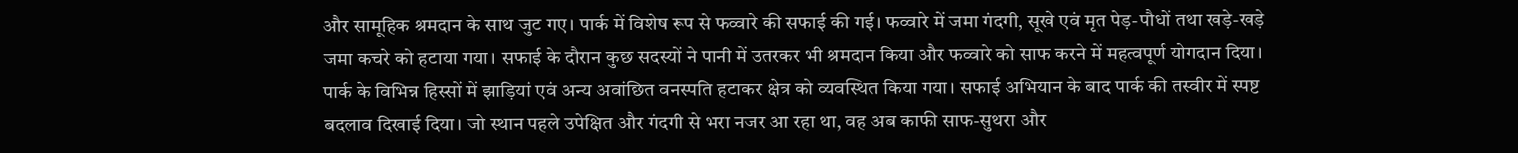और सामूहिक श्रमदान के साथ जुट गए। पार्क में विशेष रूप से फव्वारे की सफाई की गई। फव्वारे में जमा गंदगी, सूखे एवं मृत पेड़-पौधों तथा खड़े-खड़े जमा कचरे को हटाया गया। सफाई के दौरान कुछ सदस्यों ने पानी में उतरकर भी श्रमदान किया और फव्वारे को साफ करने में महत्वपूर्ण योगदान दिया। पार्क के विभिन्न हिस्सों में झाड़ियां एवं अन्य अवांछित वनस्पति हटाकर क्षेत्र को व्यवस्थित किया गया। सफाई अभियान के बाद पार्क की तस्वीर में स्पष्ट बदलाव दिखाई दिया। जो स्थान पहले उपेक्षित और गंदगी से भरा नजर आ रहा था, वह अब काफी साफ-सुथरा और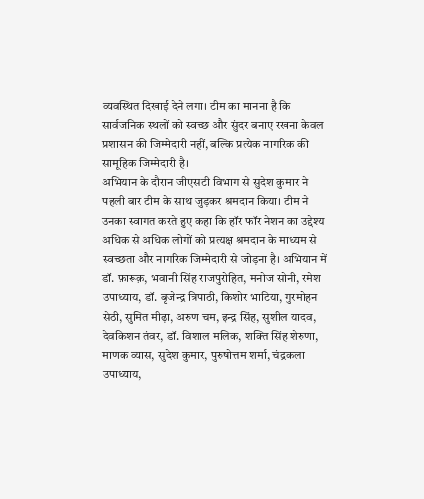व्यवस्थित दिखाई देने लगा। टीम का मानना है कि सार्वजनिक स्थलों को स्वच्छ और सुंदर बनाए रखना केवल प्रशासन की जिम्मेदारी नहीं, बल्कि प्रत्येक नागरिक की सामूहिक जिम्मेदारी है।
अभियान के दौरान जीएसटी विभाग से सुदेश कुमार ने पहली बार टीम के साथ जुड़कर श्रमदान किया। टीम ने उनका स्वागत करते हुए कहा कि हॉर फॉर नेशन का उद्देश्य अधिक से अधिक लोगों को प्रत्यक्ष श्रमदान के माध्यम से स्वच्छता और नागरिक जिम्मेदारी से जोड़ना है। अभियान में डॉ. फ़ारूक़, भवानी सिंह राजपुरोहित, मनोज सोनी, रमेश उपाध्याय, डॉ. बृजेन्द्र त्रिपाठी, किशोर भाटिया, गुरमोहन सेठी, सुमित मीढ़ा, अरुण चम, इन्द्र सिंह, सुशील यादव, देवकिशन तंवर, डॉ. विशाल मलिक, शक्ति सिंह शेरुणा, माणक व्यास, सुदेश कुमार, पुरुषोत्तम शर्मा, चंद्रकला उपाध्याय,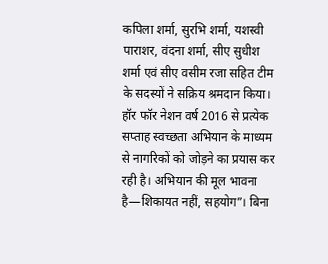कपिला शर्मा, सुरभि शर्मा, यशस्वी पाराशर, वंदना शर्मा, सीए सुधीश शर्मा एवं सीए वसीम रजा सहित टीम के सदस्यों ने सक्रिय श्रमदान किया।
हॉर फॉर नेशन वर्ष 2016 से प्रत्येक सप्ताह स्वच्छता अभियान के माध्यम से नागरिकों को जोड़ने का प्रयास कर रही है। अभियान की मूल भावना है—शिकायत नहीं, सहयोग”। बिना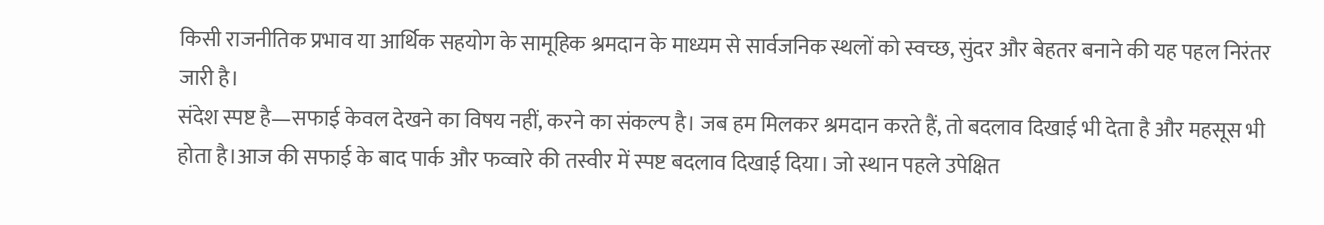किसी राजनीतिक प्रभाव या आर्थिक सहयोग के सामूहिक श्रमदान के माध्यम से सार्वजनिक स्थलों को स्वच्छ, सुंदर और बेहतर बनाने की यह पहल निरंतर जारी है।
संदेश स्पष्ट है—सफाई केवल देखने का विषय नहीं, करने का संकल्प है। जब हम मिलकर श्रमदान करते हैं, तो बदलाव दिखाई भी देता है और महसूस भी होता है।आज की सफाई के बाद पार्क और फव्वारे की तस्वीर में स्पष्ट बदलाव दिखाई दिया। जो स्थान पहले उपेक्षित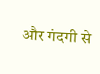और गंदगी से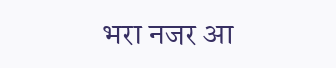भरा नजर आ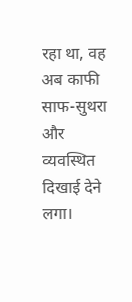रहा था, वह अब काफी साफ-सुथरा और व्यवस्थित दिखाई देने लगा।